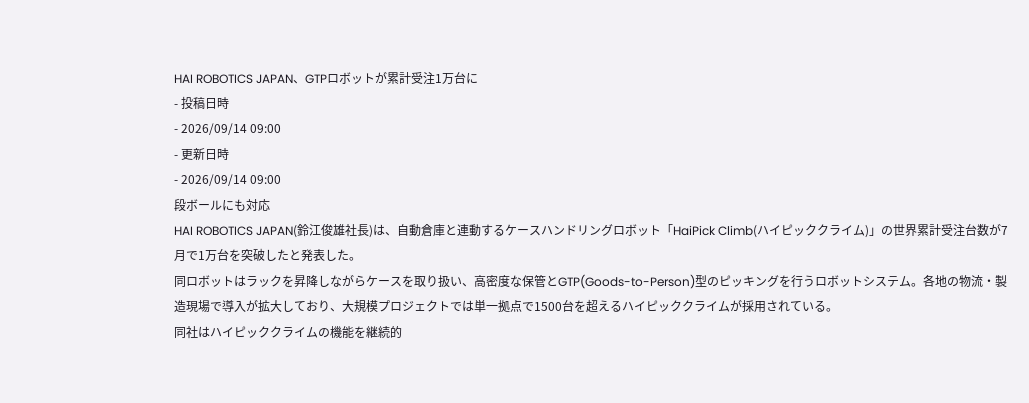HAI ROBOTICS JAPAN、GTPロボットが累計受注1万台に
- 投稿日時
- 2026/09/14 09:00
- 更新日時
- 2026/09/14 09:00
段ボールにも対応
HAI ROBOTICS JAPAN(鈴江俊雄社長)は、自動倉庫と連動するケースハンドリングロボット「HaiPick Climb(ハイピッククライム)」の世界累計受注台数が7月で1万台を突破したと発表した。
同ロボットはラックを昇降しながらケースを取り扱い、高密度な保管とGTP(Goods-to-Person)型のピッキングを行うロボットシステム。各地の物流・製造現場で導入が拡大しており、大規模プロジェクトでは単一拠点で1500台を超えるハイピッククライムが採用されている。
同社はハイピッククライムの機能を継続的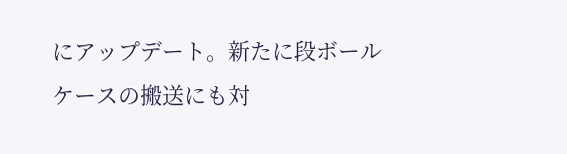にアップデート。新たに段ボールケースの搬送にも対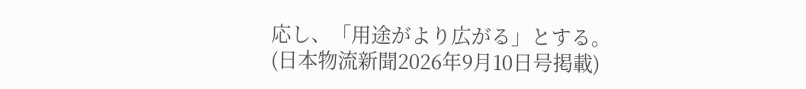応し、「用途がより広がる」とする。
(日本物流新聞2026年9月10日号掲載)